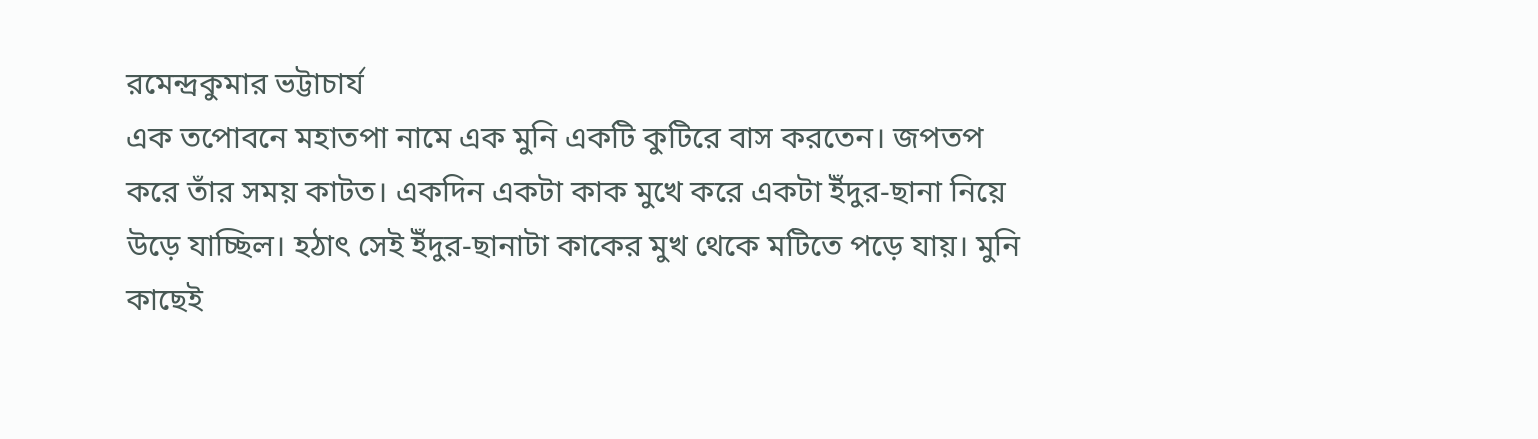রমেন্দ্রকুমার ভট্টাচার্য
এক তপোবনে মহাতপা নামে এক মুনি একটি কুটিরে বাস করতেন। জপতপ করে তাঁর সময় কাটত। একদিন একটা কাক মুখে করে একটা ইঁদুর-ছানা নিয়ে উড়ে যাচ্ছিল। হঠাৎ সেই ইঁদুর-ছানাটা কাকের মুখ থেকে মটিতে পড়ে যায়। মুনি কাছেই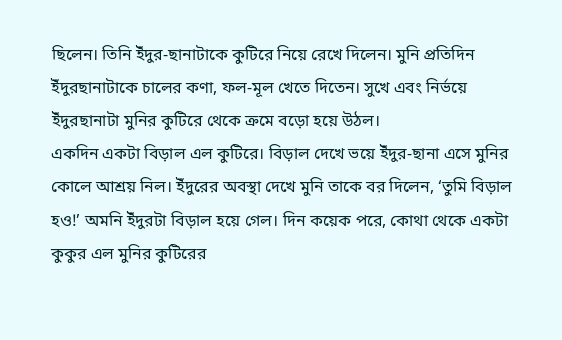ছিলেন। তিনি ইঁদুর-ছানাটাকে কুটিরে নিয়ে রেখে দিলেন। মুনি প্রতিদিন ইঁদুরছানাটাকে চালের কণা, ফল-মূল খেতে দিতেন। সুখে এবং নির্ভয়ে ইঁদুরছানাটা মুনির কুটিরে থেকে ক্রমে বড়ো হয়ে উঠল।
একদিন একটা বিড়াল এল কুটিরে। বিড়াল দেখে ভয়ে ইঁদুর-ছানা এসে মুনির কোলে আশ্রয় নিল। ইঁদুরের অবস্থা দেখে মুনি তাকে বর দিলেন, ‘তুমি বিড়াল হও!’ অমনি ইঁদুরটা বিড়াল হয়ে গেল। দিন কয়েক পরে, কোথা থেকে একটা কুকুর এল মুনির কুটিরের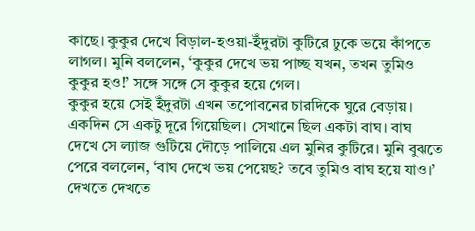কাছে। কুকুর দেখে বিড়াল-হওয়া-ইঁদুরটা কুটিরে ঢুকে ভয়ে কাঁপতে লাগল। মুনি বললেন, ‘কুকুর দেখে ভয় পাচ্ছ যখন, তখন তুমিও কুকুর হও!’ সঙ্গে সঙ্গে সে কুকুর হয়ে গেল।
কুকুর হয়ে সেই ইঁদুরটা এখন তপোবনের চারদিকে ঘুরে বেড়ায়। একদিন সে একটু দূরে গিয়েছিল। সেখানে ছিল একটা বাঘ। বাঘ দেখে সে ল্যাজ গুটিয়ে দৌড়ে পালিয়ে এল মুনির কুটিরে। মুনি বুঝতে পেরে বললেন, ‘বাঘ দেখে ভয় পেয়েছ? তবে তুমিও বাঘ হয়ে যাও।’ দেখতে দেখতে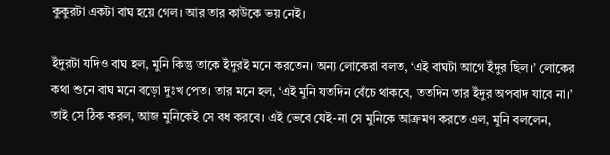কুকুরটা একটা বাঘ হয়ে গেল। আর তার কাউকে ভয় নেই।

ইঁদুরটা যদিও বাঘ হল, মুনি কিন্তু তাকে ইঁদুরই মনে করতেন। অন্য লোকেরা বলত, ‘এই বাঘটা আগে ইঁদুর ছিল।’ লোকের কথা শুনে বাঘ মনে বড়ো দুঃখ পেত। তার মনে হল, ‘এই মুনি যতদিন বেঁচে থাকবে, ততদিন তার ইঁদুর অপবাদ যাবে না।’ তাই সে ঠিক করল, আজ মুনিকেই সে বধ করবে। এই ভেবে যেই-না সে মুনিকে আক্রমণ করতে এল, মুনি বললেন,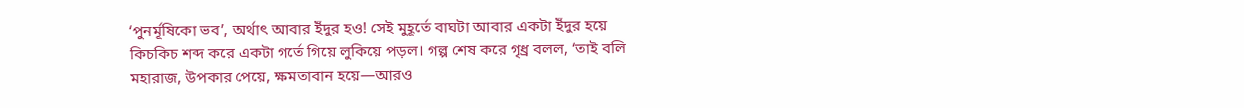‘পুনর্মূষিকো ভব’, অর্থাৎ আবার ইঁদুর হও! সেই মুহূর্তে বাঘটা আবার একটা ইঁদুর হয়ে কিচকিচ শব্দ করে একটা গর্তে গিয়ে লুকিয়ে পড়ল। গল্প শেষ করে গৃধ্র বলল, ‘তাই বলি মহারাজ, উপকার পেয়ে, ক্ষমতাবান হয়ে—আরও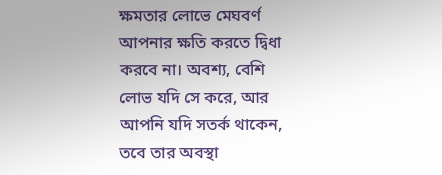ক্ষমতার লোভে মেঘবর্ণ আপনার ক্ষতি করতে দ্বিধা করবে না। অবশ্য, বেশি লোভ যদি সে করে, আর আপনি যদি সতর্ক থাকেন, তবে তার অবস্থা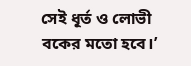সেই ধূর্ত ও লোভী বকের মতো হবে।’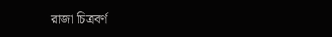রাজা চিত্রবর্ণ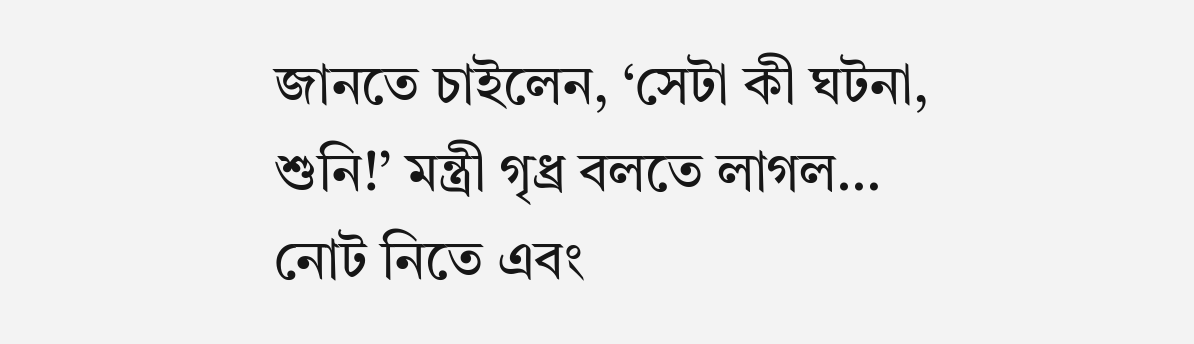জানতে চাইলেন, ‘সেটা কী ঘটনা, শুনি!’ মন্ত্রী গৃধ্র বলতে লাগল…
নোট নিতে এবং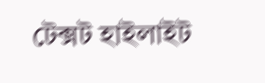টেক্সট হাইলাইট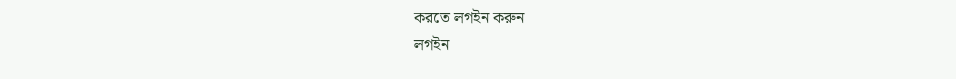করতে লগইন করুন
লগইন